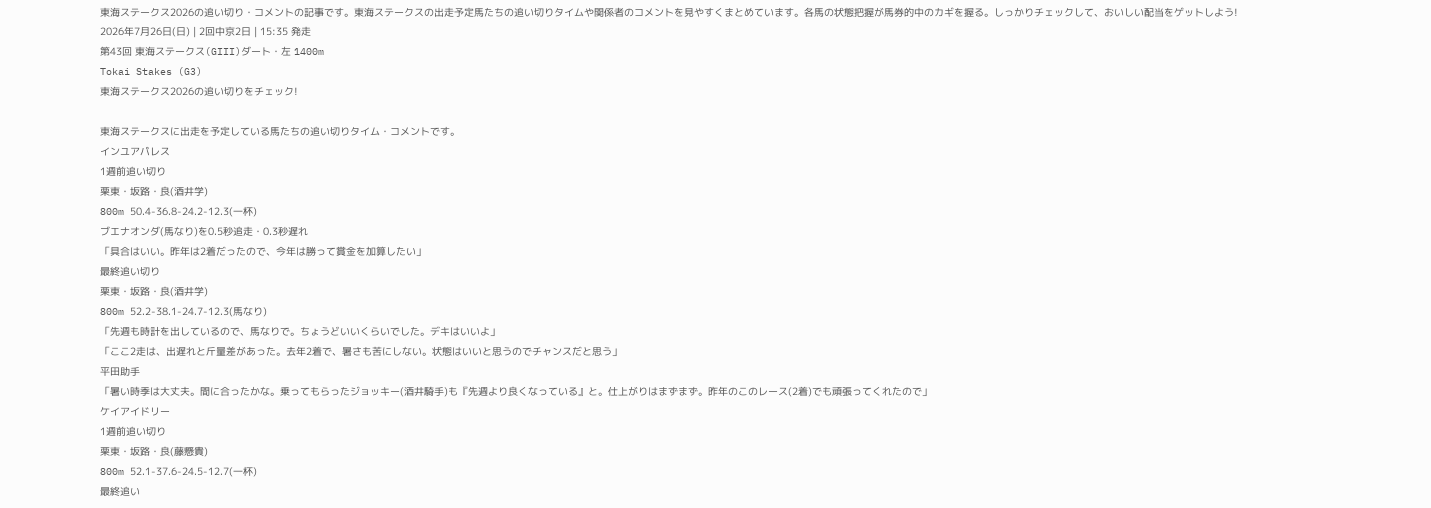東海ステークス2026の追い切り・コメントの記事です。東海ステークスの出走予定馬たちの追い切りタイムや関係者のコメントを見やすくまとめています。各馬の状態把握が馬券的中のカギを握る。しっかりチェックして、おいしい配当をゲットしよう!
2026年7月26日(日) | 2回中京2日 | 15:35 発走
第43回 東海ステークス(GIII)ダート・左 1400m
Tokai Stakes (G3)
東海ステークス2026の追い切りをチェック!

東海ステークスに出走を予定している馬たちの追い切りタイム・コメントです。
インユアパレス
1週前追い切り
栗東・坂路・良(酒井学)
800m 50.4-36.8-24.2-12.3(一杯)
ブエナオンダ(馬なり)を0.5秒追走・0.3秒遅れ
「具合はいい。昨年は2着だったので、今年は勝って賞金を加算したい」
最終追い切り
栗東・坂路・良(酒井学)
800m 52.2-38.1-24.7-12.3(馬なり)
「先週も時計を出しているので、馬なりで。ちょうどいいくらいでした。デキはいいよ」
「ここ2走は、出遅れと斤量差があった。去年2着で、暑さも苦にしない。状態はいいと思うのでチャンスだと思う」
平田助手
「暑い時季は大丈夫。間に合ったかな。乗ってもらったジョッキー(酒井騎手)も『先週より良くなっている』と。仕上がりはまずまず。昨年のこのレース(2着)でも頑張ってくれたので」
ケイアイドリー
1週前追い切り
栗東・坂路・良(藤懸貴)
800m 52.1-37.6-24.5-12.7(一杯)
最終追い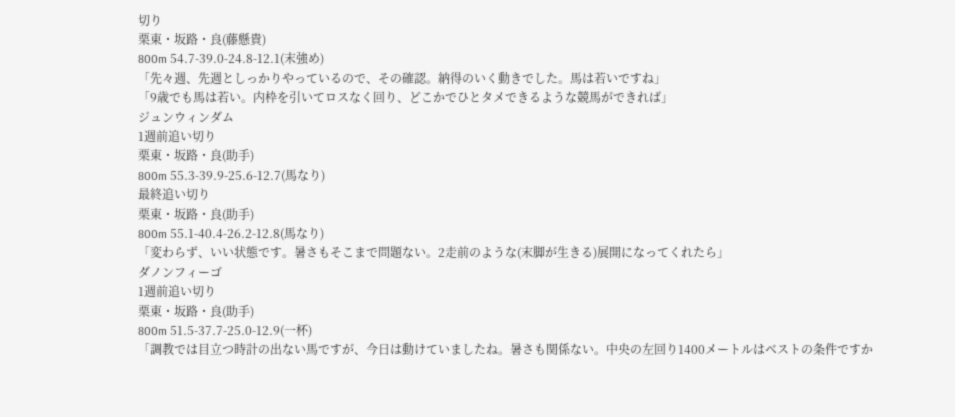切り
栗東・坂路・良(藤懸貴)
800m 54.7-39.0-24.8-12.1(末強め)
「先々週、先週としっかりやっているので、その確認。納得のいく動きでした。馬は若いですね」
「9歳でも馬は若い。内枠を引いてロスなく回り、どこかでひとタメできるような競馬ができれば」
ジュンウィンダム
1週前追い切り
栗東・坂路・良(助手)
800m 55.3-39.9-25.6-12.7(馬なり)
最終追い切り
栗東・坂路・良(助手)
800m 55.1-40.4-26.2-12.8(馬なり)
「変わらず、いい状態です。暑さもそこまで問題ない。2走前のような(末脚が生きる)展開になってくれたら」
ダノンフィーゴ
1週前追い切り
栗東・坂路・良(助手)
800m 51.5-37.7-25.0-12.9(一杯)
「調教では目立つ時計の出ない馬ですが、今日は動けていましたね。暑さも関係ない。中央の左回り1400メートルはベストの条件ですか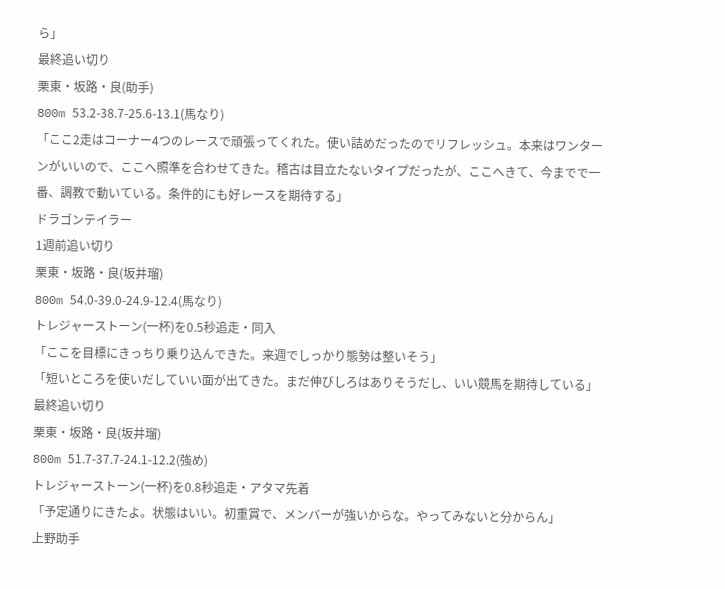ら」
最終追い切り
栗東・坂路・良(助手)
800m 53.2-38.7-25.6-13.1(馬なり)
「ここ2走はコーナー4つのレースで頑張ってくれた。使い詰めだったのでリフレッシュ。本来はワンターンがいいので、ここへ照準を合わせてきた。稽古は目立たないタイプだったが、ここへきて、今までで一番、調教で動いている。条件的にも好レースを期待する」
ドラゴンテイラー
1週前追い切り
栗東・坂路・良(坂井瑠)
800m 54.0-39.0-24.9-12.4(馬なり)
トレジャーストーン(一杯)を0.5秒追走・同入
「ここを目標にきっちり乗り込んできた。来週でしっかり態勢は整いそう」
「短いところを使いだしていい面が出てきた。まだ伸びしろはありそうだし、いい競馬を期待している」
最終追い切り
栗東・坂路・良(坂井瑠)
800m 51.7-37.7-24.1-12.2(強め)
トレジャーストーン(一杯)を0.8秒追走・アタマ先着
「予定通りにきたよ。状態はいい。初重賞で、メンバーが強いからな。やってみないと分からん」
上野助手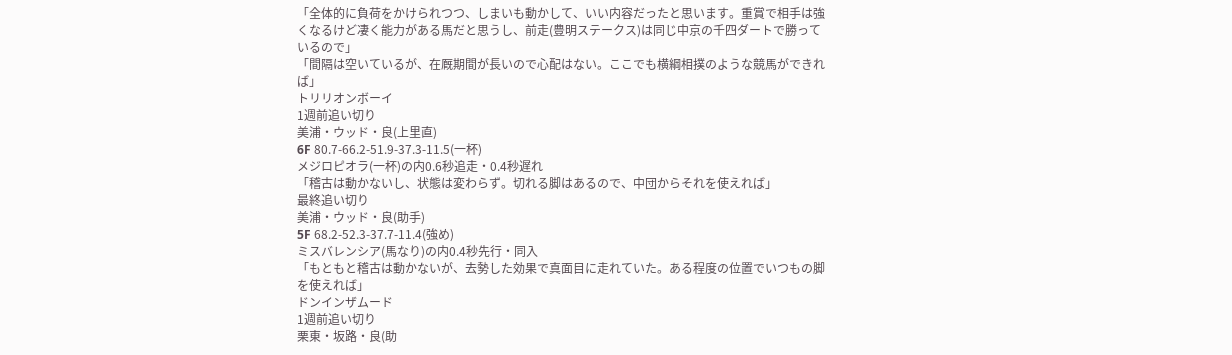「全体的に負荷をかけられつつ、しまいも動かして、いい内容だったと思います。重賞で相手は強くなるけど凄く能力がある馬だと思うし、前走(豊明ステークス)は同じ中京の千四ダートで勝っているので」
「間隔は空いているが、在厩期間が長いので心配はない。ここでも横綱相撲のような競馬ができれば」
トリリオンボーイ
1週前追い切り
美浦・ウッド・良(上里直)
6F 80.7-66.2-51.9-37.3-11.5(一杯)
メジロピオラ(一杯)の内0.6秒追走・0.4秒遅れ
「稽古は動かないし、状態は変わらず。切れる脚はあるので、中団からそれを使えれば」
最終追い切り
美浦・ウッド・良(助手)
5F 68.2-52.3-37.7-11.4(強め)
ミスバレンシア(馬なり)の内0.4秒先行・同入
「もともと稽古は動かないが、去勢した効果で真面目に走れていた。ある程度の位置でいつもの脚を使えれば」
ドンインザムード
1週前追い切り
栗東・坂路・良(助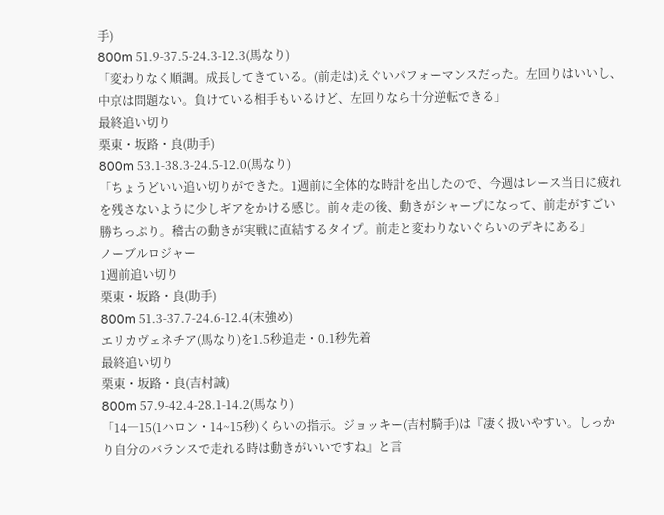手)
800m 51.9-37.5-24.3-12.3(馬なり)
「変わりなく順調。成長してきている。(前走は)えぐいパフォーマンスだった。左回りはいいし、中京は問題ない。負けている相手もいるけど、左回りなら十分逆転できる」
最終追い切り
栗東・坂路・良(助手)
800m 53.1-38.3-24.5-12.0(馬なり)
「ちょうどいい追い切りができた。1週前に全体的な時計を出したので、今週はレース当日に疲れを残さないように少しギアをかける感じ。前々走の後、動きがシャープになって、前走がすごい勝ちっぷり。稽古の動きが実戦に直結するタイプ。前走と変わりないぐらいのデキにある」
ノーブルロジャー
1週前追い切り
栗東・坂路・良(助手)
800m 51.3-37.7-24.6-12.4(末強め)
エリカヴェネチア(馬なり)を1.5秒追走・0.1秒先着
最終追い切り
栗東・坂路・良(吉村誠)
800m 57.9-42.4-28.1-14.2(馬なり)
「14―15(1ハロン・14~15秒)くらいの指示。ジョッキー(吉村騎手)は『凄く扱いやすい。しっかり自分のバランスで走れる時は動きがいいですね』と言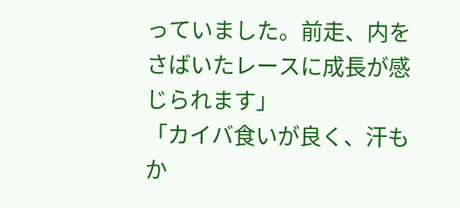っていました。前走、内をさばいたレースに成長が感じられます」
「カイバ食いが良く、汗もか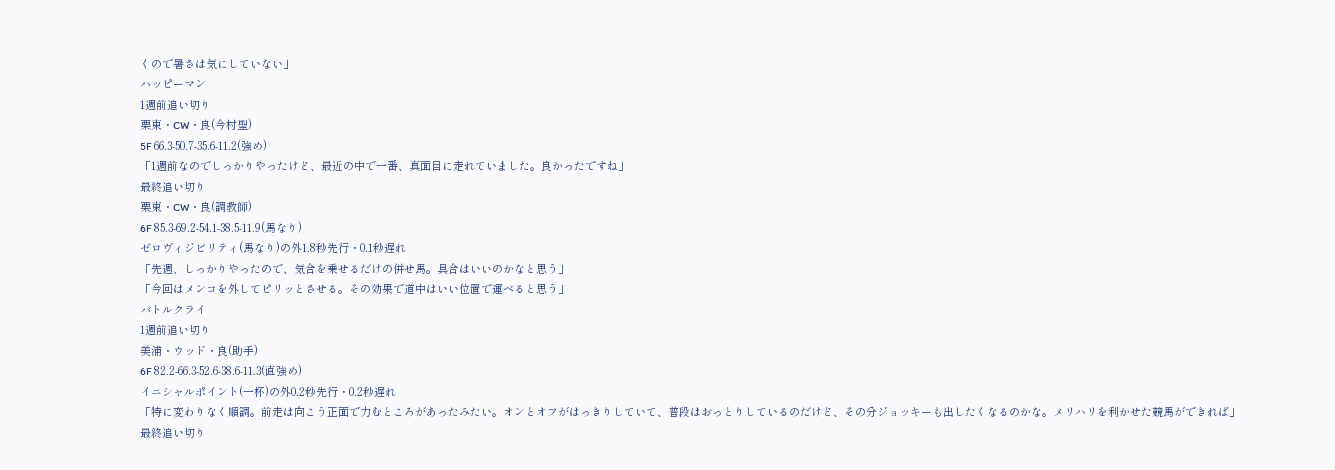くので暑さは気にしていない」
ハッピーマン
1週前追い切り
栗東・CW・良(今村聖)
5F 66.3-50.7-35.6-11.2(強め)
「1週前なのでしっかりやったけど、最近の中で一番、真面目に走れていました。良かったですね」
最終追い切り
栗東・CW・良(調教師)
6F 85.3-69.2-54.1-38.5-11.9(馬なり)
ゼロヴィジビリティ(馬なり)の外1.8秒先行・0.1秒遅れ
「先週、しっかりやったので、気合を乗せるだけの併せ馬。具合はいいのかなと思う」
「今回はメンコを外してピリッとさせる。その効果で道中はいい位置で運べると思う」
バトルクライ
1週前追い切り
美浦・ウッド・良(助手)
6F 82.2-66.3-52.6-38.6-11.3(直強め)
イニシャルポイント(一杯)の外0.2秒先行・0.2秒遅れ
「特に変わりなく順調。前走は向こう正面で力むところがあったみたい。オンとオフがはっきりしていて、普段はおっとりしているのだけど、その分ジョッキーも出したくなるのかな。メリハリを利かせた競馬ができれば」
最終追い切り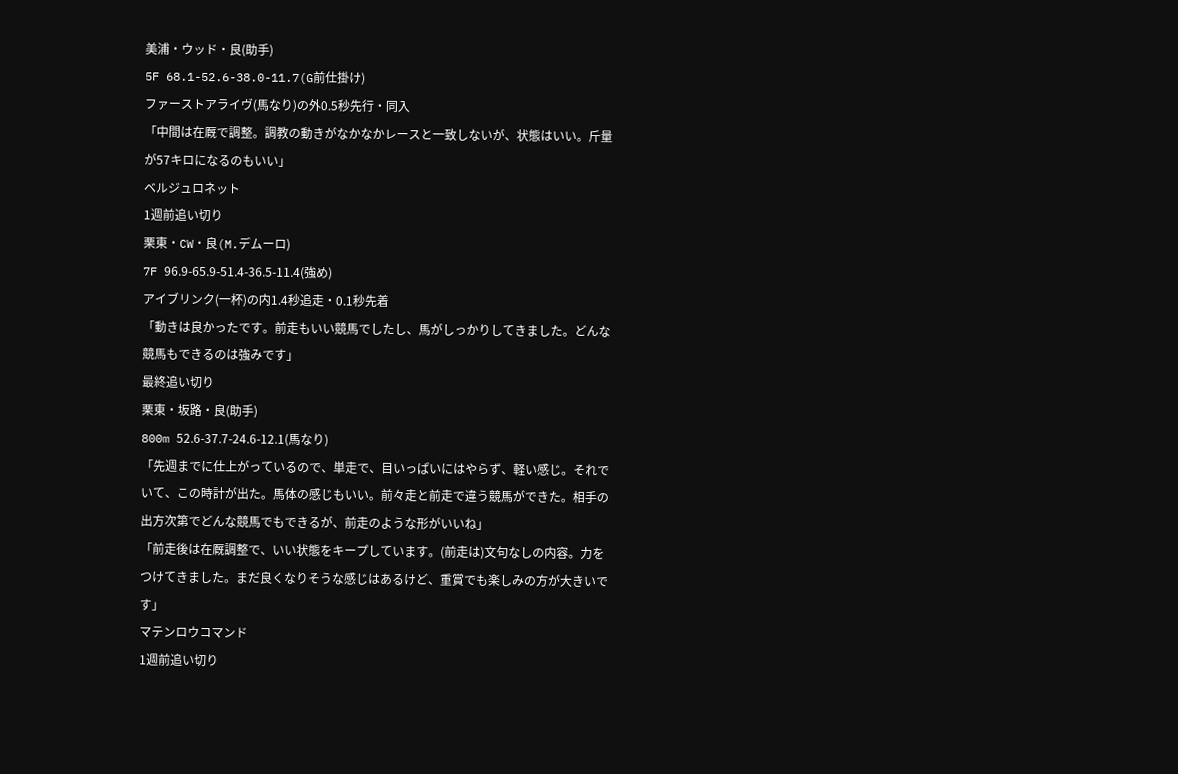美浦・ウッド・良(助手)
5F 68.1-52.6-38.0-11.7(G前仕掛け)
ファーストアライヴ(馬なり)の外0.5秒先行・同入
「中間は在厩で調整。調教の動きがなかなかレースと一致しないが、状態はいい。斤量が57キロになるのもいい」
ベルジュロネット
1週前追い切り
栗東・CW・良(M.デムーロ)
7F 96.9-65.9-51.4-36.5-11.4(強め)
アイブリンク(一杯)の内1.4秒追走・0.1秒先着
「動きは良かったです。前走もいい競馬でしたし、馬がしっかりしてきました。どんな競馬もできるのは強みです」
最終追い切り
栗東・坂路・良(助手)
800m 52.6-37.7-24.6-12.1(馬なり)
「先週までに仕上がっているので、単走で、目いっぱいにはやらず、軽い感じ。それでいて、この時計が出た。馬体の感じもいい。前々走と前走で違う競馬ができた。相手の出方次第でどんな競馬でもできるが、前走のような形がいいね」
「前走後は在厩調整で、いい状態をキープしています。(前走は)文句なしの内容。力をつけてきました。まだ良くなりそうな感じはあるけど、重賞でも楽しみの方が大きいです」
マテンロウコマンド
1週前追い切り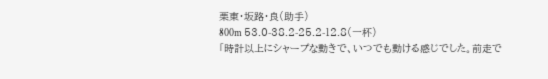栗東・坂路・良(助手)
800m 53.0-38.2-25.2-12.8(一杯)
「時計以上にシャープな動きで、いつでも動ける感じでした。前走で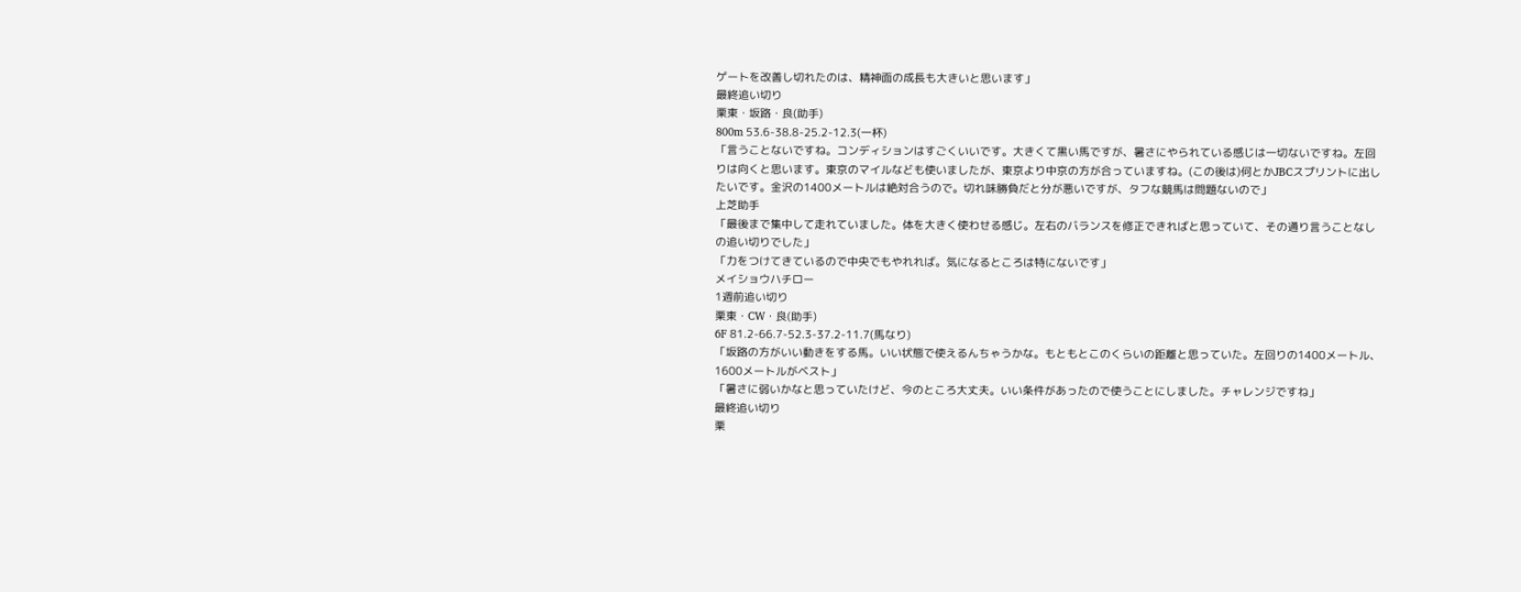ゲートを改善し切れたのは、精神面の成長も大きいと思います」
最終追い切り
栗東・坂路・良(助手)
800m 53.6-38.8-25.2-12.3(一杯)
「言うことないですね。コンディションはすごくいいです。大きくて黒い馬ですが、暑さにやられている感じは一切ないですね。左回りは向くと思います。東京のマイルなども使いましたが、東京より中京の方が合っていますね。(この後は)何とかJBCスプリントに出したいです。金沢の1400メートルは絶対合うので。切れ味勝負だと分が悪いですが、タフな競馬は問題ないので」
上芝助手
「最後まで集中して走れていました。体を大きく使わせる感じ。左右のバランスを修正できればと思っていて、その通り言うことなしの追い切りでした」
「力をつけてきているので中央でもやれれば。気になるところは特にないです」
メイショウハチロー
1週前追い切り
栗東・CW・良(助手)
6F 81.2-66.7-52.3-37.2-11.7(馬なり)
「坂路の方がいい動きをする馬。いい状態で使えるんちゃうかな。もともとこのくらいの距離と思っていた。左回りの1400メートル、1600メートルがベスト」
「暑さに弱いかなと思っていたけど、今のところ大丈夫。いい条件があったので使うことにしました。チャレンジですね」
最終追い切り
栗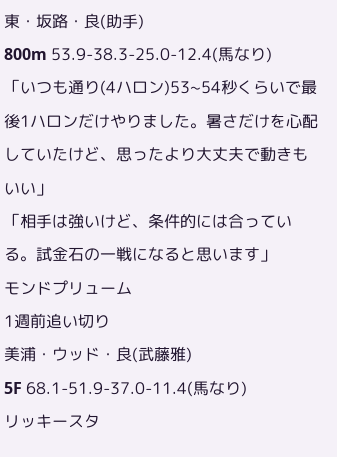東・坂路・良(助手)
800m 53.9-38.3-25.0-12.4(馬なり)
「いつも通り(4ハロン)53~54秒くらいで最後1ハロンだけやりました。暑さだけを心配していたけど、思ったより大丈夫で動きもいい」
「相手は強いけど、条件的には合っている。試金石の一戦になると思います」
モンドプリューム
1週前追い切り
美浦・ウッド・良(武藤雅)
5F 68.1-51.9-37.0-11.4(馬なり)
リッキースタ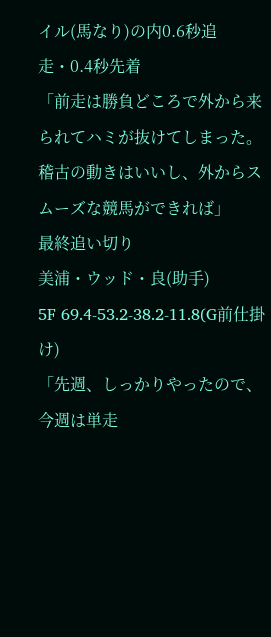イル(馬なり)の内0.6秒追走・0.4秒先着
「前走は勝負どころで外から来られてハミが抜けてしまった。稽古の動きはいいし、外からスムーズな競馬ができれば」
最終追い切り
美浦・ウッド・良(助手)
5F 69.4-53.2-38.2-11.8(G前仕掛け)
「先週、しっかりやったので、今週は単走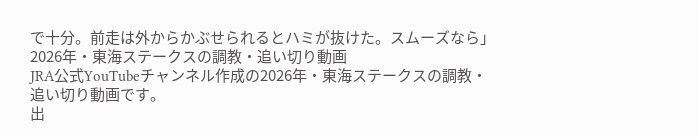で十分。前走は外からかぶせられるとハミが抜けた。スムーズなら」
2026年・東海ステークスの調教・追い切り動画
JRA公式YouTubeチャンネル作成の2026年・東海ステークスの調教・追い切り動画です。
出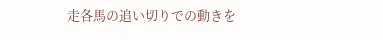走各馬の追い切りでの動きを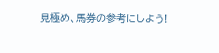見極め、馬券の参考にしよう!